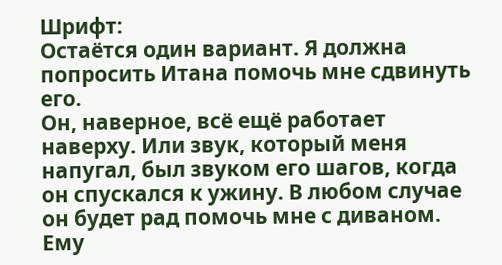Шрифт:
Остаётся один вариант. Я должна попросить Итана помочь мне сдвинуть его.
Он, наверное, всё ещё работает наверху. Или звук, который меня напугал, был звуком его шагов, когда он спускался к ужину. В любом случае он будет рад помочь мне с диваном. Ему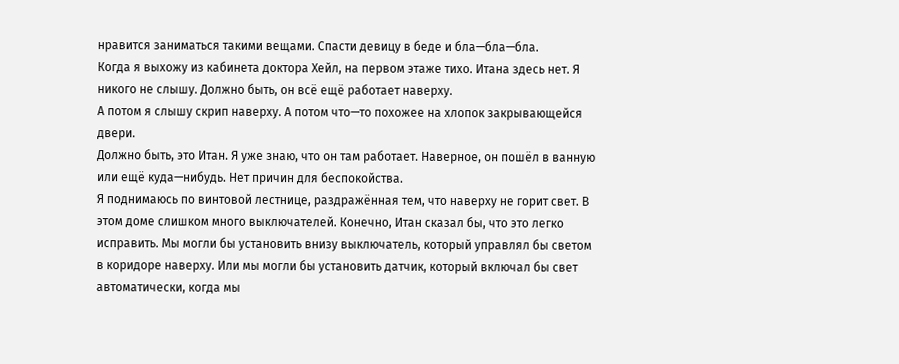нравится заниматься такими вещами. Спасти девицу в беде и бла—бла—бла.
Когда я выхожу из кабинета доктора Хейл, на первом этаже тихо. Итана здесь нет. Я никого не слышу. Должно быть, он всё ещё работает наверху.
А потом я слышу скрип наверху. А потом что—то похожее на хлопок закрывающейся двери.
Должно быть, это Итан. Я уже знаю, что он там работает. Наверное, он пошёл в ванную или ещё куда—нибудь. Нет причин для беспокойства.
Я поднимаюсь по винтовой лестнице, раздражённая тем, что наверху не горит свет. В этом доме слишком много выключателей. Конечно, Итан сказал бы, что это легко исправить. Мы могли бы установить внизу выключатель, который управлял бы светом в коридоре наверху. Или мы могли бы установить датчик, который включал бы свет автоматически, когда мы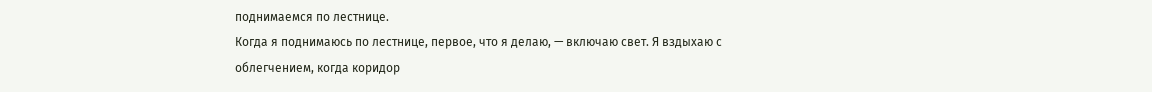поднимаемся по лестнице.
Когда я поднимаюсь по лестнице, первое, что я делаю, — включаю свет. Я вздыхаю с облегчением, когда коридор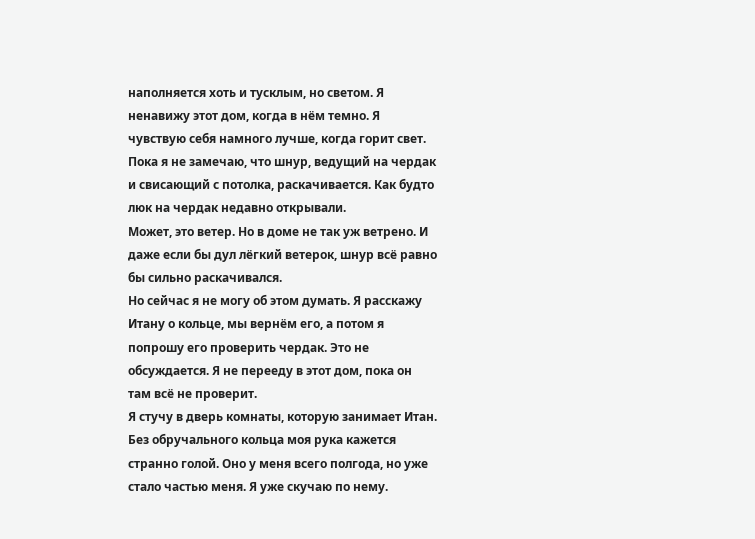наполняется хоть и тусклым, но светом. Я ненавижу этот дом, когда в нём темно. Я чувствую себя намного лучше, когда горит свет.
Пока я не замечаю, что шнур, ведущий на чердак и свисающий с потолка, раскачивается. Как будто люк на чердак недавно открывали.
Может, это ветер. Но в доме не так уж ветрено. И даже если бы дул лёгкий ветерок, шнур всё равно бы сильно раскачивался.
Но сейчас я не могу об этом думать. Я расскажу Итану о кольце, мы вернём его, а потом я попрошу его проверить чердак. Это не обсуждается. Я не перееду в этот дом, пока он там всё не проверит.
Я стучу в дверь комнаты, которую занимает Итан. Без обручального кольца моя рука кажется странно голой. Оно у меня всего полгода, но уже стало частью меня. Я уже скучаю по нему.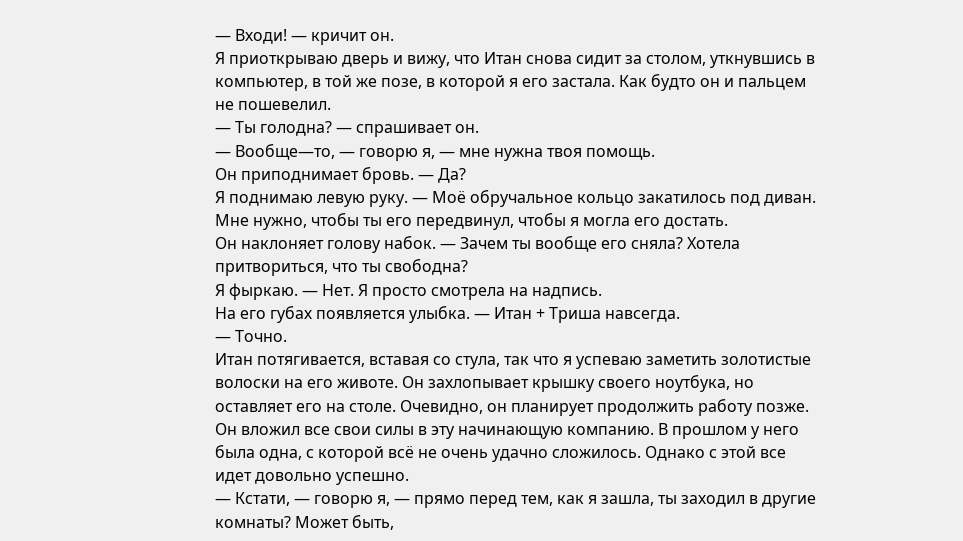— Входи! — кричит он.
Я приоткрываю дверь и вижу, что Итан снова сидит за столом, уткнувшись в компьютер, в той же позе, в которой я его застала. Как будто он и пальцем не пошевелил.
— Ты голодна? — спрашивает он.
— Вообще—то, — говорю я, — мне нужна твоя помощь.
Он приподнимает бровь. — Да?
Я поднимаю левую руку. — Моё обручальное кольцо закатилось под диван. Мне нужно, чтобы ты его передвинул, чтобы я могла его достать.
Он наклоняет голову набок. — Зачем ты вообще его сняла? Хотела притвориться, что ты свободна?
Я фыркаю. — Нет. Я просто смотрела на надпись.
На его губах появляется улыбка. — Итан + Триша навсегда.
— Точно.
Итан потягивается, вставая со стула, так что я успеваю заметить золотистые волоски на его животе. Он захлопывает крышку своего ноутбука, но оставляет его на столе. Очевидно, он планирует продолжить работу позже. Он вложил все свои силы в эту начинающую компанию. В прошлом у него была одна, с которой всё не очень удачно сложилось. Однако с этой все идет довольно успешно.
— Кстати, — говорю я, — прямо перед тем, как я зашла, ты заходил в другие комнаты? Может быть,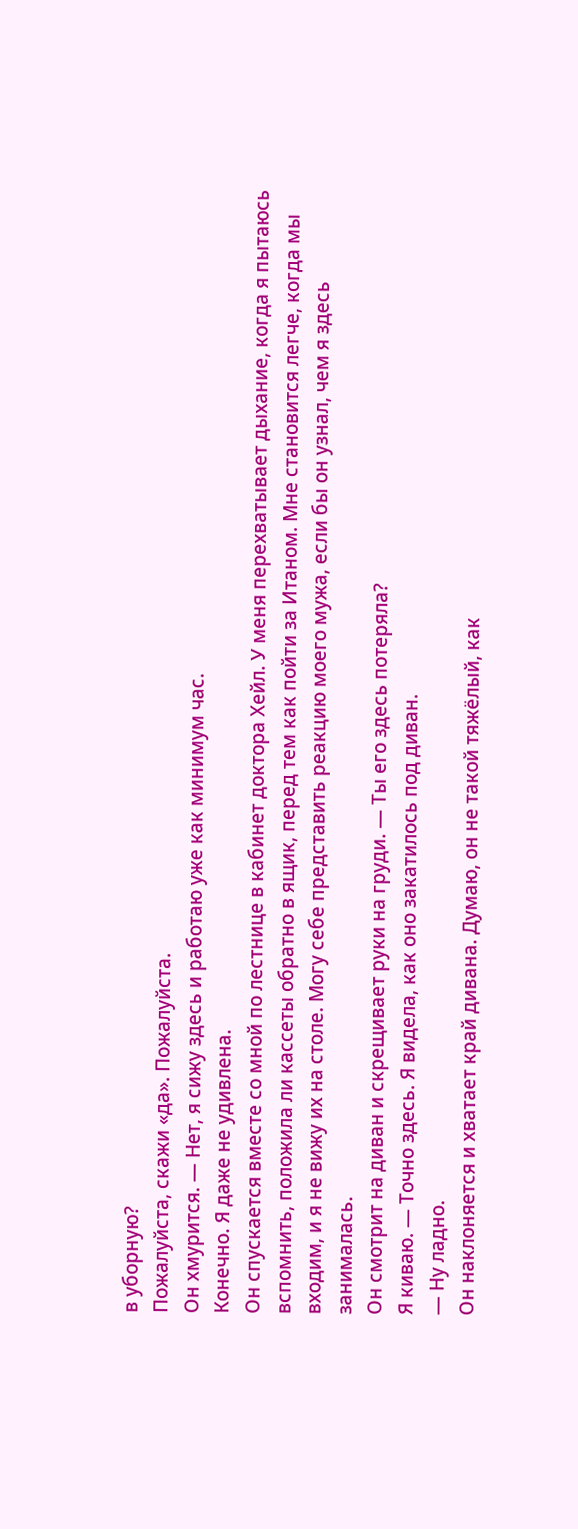в уборную?
Пожалуйста, скажи «да». Пожалуйста.
Он хмурится. — Нет, я сижу здесь и работаю уже как минимум час.
Конечно. Я даже не удивлена.
Он спускается вместе со мной по лестнице в кабинет доктора Хейл. У меня перехватывает дыхание, когда я пытаюсь вспомнить, положила ли кассеты обратно в ящик, перед тем как пойти за Итаном. Мне становится легче, когда мы входим, и я не вижу их на столе. Могу себе представить реакцию моего мужа, если бы он узнал, чем я здесь занималась.
Он смотрит на диван и скрещивает руки на груди. — Ты его здесь потеряла?
Я киваю. — Точно здесь. Я видела, как оно закатилось под диван.
— Ну ладно.
Он наклоняется и хватает край дивана. Думаю, он не такой тяжёлый, как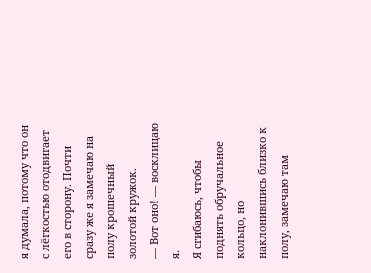я думала, потому что он с лёгкостью отодвигает его в сторону. Почти сразу же я замечаю на полу крошечный золотой кружок.
— Вот оно! — восклицаю я.
Я сгибаюсь, чтобы поднять обручальное кольцо, но наклонившись близко к полу, замечаю там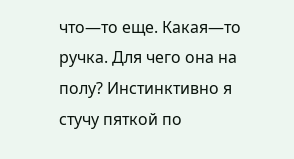что—то еще. Какая—то ручка. Для чего она на полу? Инстинктивно я стучу пяткой по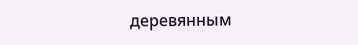деревянным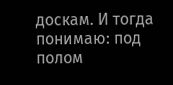доскам. И тогда понимаю: под полом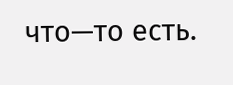что—то есть.